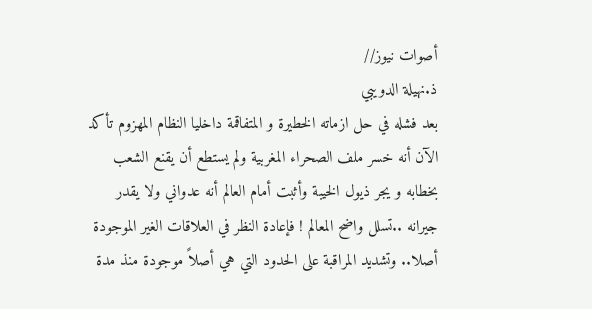أصوات نيوز//
ذ.نهيلة الدويبي
بعد فشله في حل ازماته الخطيرة و المتفاقمة داخليا النظام المهزوم تأكد الآن أنه خسر ملف الصحراء المغربية ولم يستطع أن يقنع الشعب بخطابه و يجر ذيول الخيبة وأثبت أمام العالم أنه عدواني ولا يقدر جيرانه ..تسلل واضح المعالم ! فإعادة النظر في العلاقات الغير الموجودة أصلا.. وتشديد المراقبة على الحدود التي هي أصلاً موجودة منذ مدة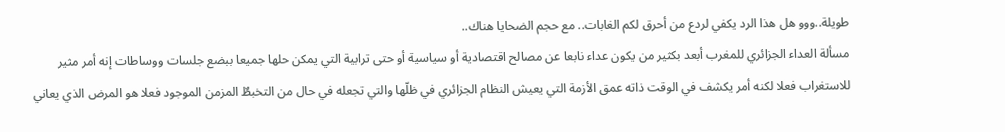طويلة..ووو هل هذا الرد يكفي لردع من أحرق لكم الغابات.. مع حجم الضحايا هناك..
مسألة العداء الجزائري للمغرب أبعد بكثير من يكون عداء نابعا عن مصالح اقتصادية أو سياسية أو حتى ترابية التي يمكن حلها جميعا ببضع جلسات ووساطات إنه أمر مثير للاستغراب فعلا لكنه أمر يكشف في الوقت ذاته عمق الأزمة التي يعيش النظام الجزائري في ظلّها والتي تجعله في حال من التخبطٌ المزمن الموجود فعلا هو المرض الذي يعاني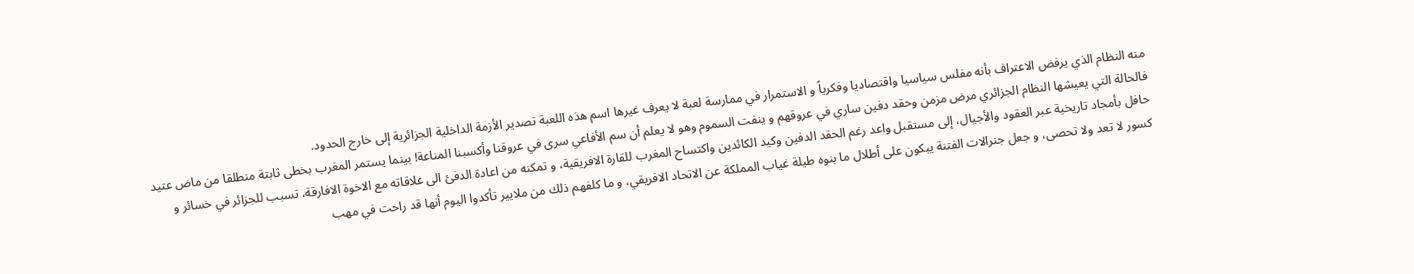منه النظام الذي يرفض الاعتراف بأنه مفلس سياسيا واقتصاديا وفكرياً و الاستمرار في ممارسة لعبة لا يعرف غيرها اسم هذه اللعبة تصدير الأزمة الداخلية الجزائرية إلى خارج الحدود.
فالحالة التي يعيشها النظام الجزائري مرض مزمن وحقد دفين ساري في عروقهم و ينفت السموم وهو لا يعلم أن سم الأفاعي سرى في عروقنا وأكسبنا المناعة! بينما يستمر المغرب بخطى ثابتة منطلقا من ماض عتيد حافل بأمجاد تاريخية عبر العقود والأجيال، إلى مستقبل واعد رغم الحقد الدفين وكيد الكائدين واكتساح المغرب للقارة الافريقية، و تمكنه من اعادة الدفئ الى علاقاته مع الاخوة الافارقة، تسبب للجزائر في خسائر و كسور لا تعد ولا تحصى، و جعل جنرالات الفتنة يبكون على أطلال ما بنوه طيلة غياب المملكة عن الاتحاد الافريقي، و ما كلفهم ذلك من ملايير تأكدوا اليوم أنها قد راحت في مهب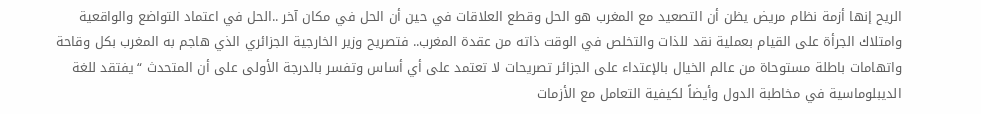الريح إنها أزمة نظام مريض يظن أن التصعيد مع المغرب هو الحل وقطع العلاقات في حين أن الحل في مكان آخر ..الحل في اعتماد التواضع والواقعية وامتلاك الجرأة على القيام بعملية نقد للذات والتخلص في الوقت ذاته من عقدة المغرب.. فتصريح وزير الخارجية الجزائري الذي هاجم به المغرب بكل وقاحة واتهامات باطلة مستوحاة من عالم الخيال بالإعتداء على الجزائر تصريحات لا تعتمد على أي أساس وتفسر بالدرجة الأولى على أن المتحدث “يفتقد للغة الديبلوماسية في مخاطبة الدول وأيضاً لكيفية التعامل مع الأزمات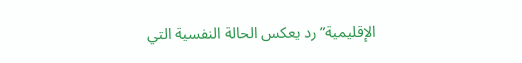الإقليمية” رد يعكس الحالة النفسية التي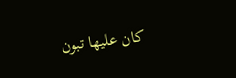كان عليها تبون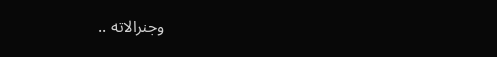وجنرالاته ..